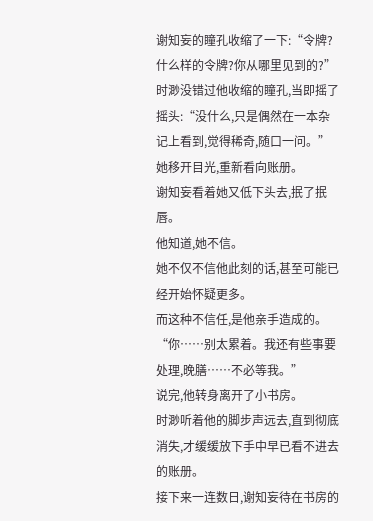谢知妄的瞳孔收缩了一下:“令牌?什么样的令牌?你从哪里见到的?”
时渺没错过他收缩的瞳孔,当即摇了摇头:“没什么,只是偶然在一本杂记上看到,觉得稀奇,随口一问。”
她移开目光,重新看向账册。
谢知妄看着她又低下头去,抿了抿唇。
他知道,她不信。
她不仅不信他此刻的话,甚至可能已经开始怀疑更多。
而这种不信任,是他亲手造成的。
“你……别太累着。我还有些事要处理,晚膳……不必等我。”
说完,他转身离开了小书房。
时渺听着他的脚步声远去,直到彻底消失,才缓缓放下手中早已看不进去的账册。
接下来一连数日,谢知妄待在书房的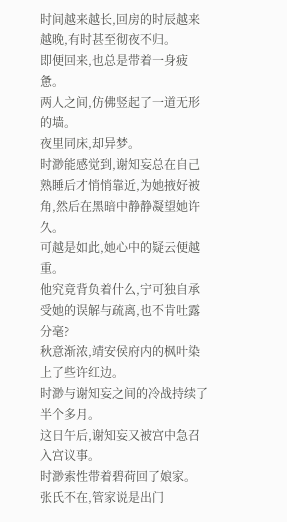时间越来越长,回房的时辰越来越晚,有时甚至彻夜不归。
即便回来,也总是带着一身疲惫。
两人之间,仿佛竖起了一道无形的墙。
夜里同床,却异梦。
时渺能感觉到,谢知妄总在自己熟睡后才悄悄靠近,为她掖好被角,然后在黑暗中静静凝望她许久。
可越是如此,她心中的疑云便越重。
他究竟背负着什么,宁可独自承受她的误解与疏离,也不肯吐露分毫?
秋意渐浓,靖安侯府内的枫叶染上了些许红边。
时渺与谢知妄之间的冷战持续了半个多月。
这日午后,谢知妄又被宫中急召入宫议事。
时渺索性带着碧荷回了娘家。
张氏不在,管家说是出门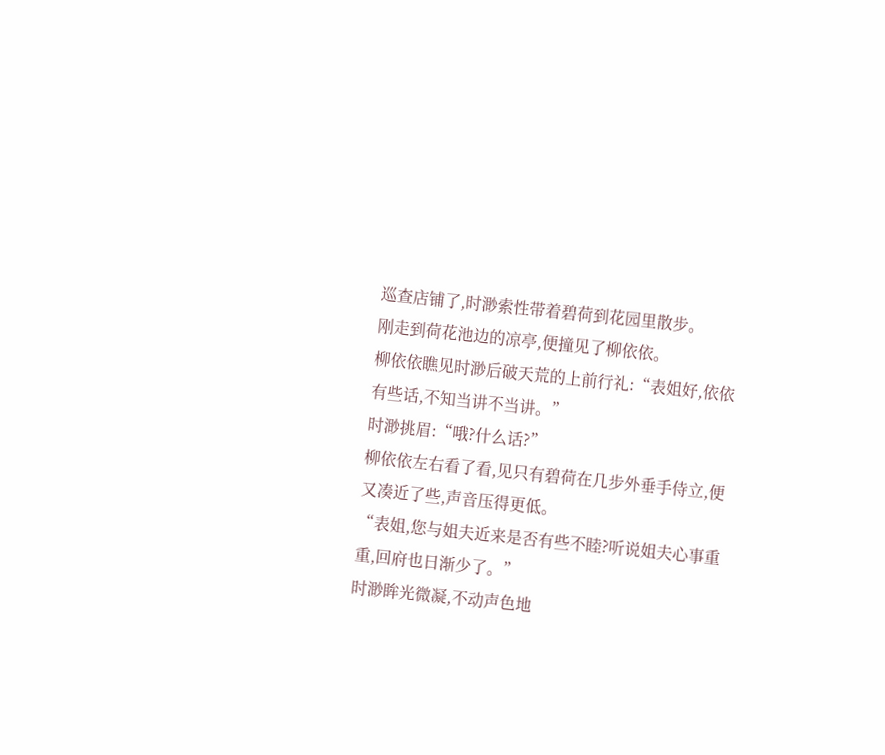巡查店铺了,时渺索性带着碧荷到花园里散步。
刚走到荷花池边的凉亭,便撞见了柳依依。
柳依依瞧见时渺后破天荒的上前行礼:“表姐好,依依有些话,不知当讲不当讲。”
时渺挑眉:“哦?什么话?”
柳依依左右看了看,见只有碧荷在几步外垂手侍立,便又凑近了些,声音压得更低。
“表姐,您与姐夫近来是否有些不睦?听说姐夫心事重重,回府也日渐少了。”
时渺眸光微凝,不动声色地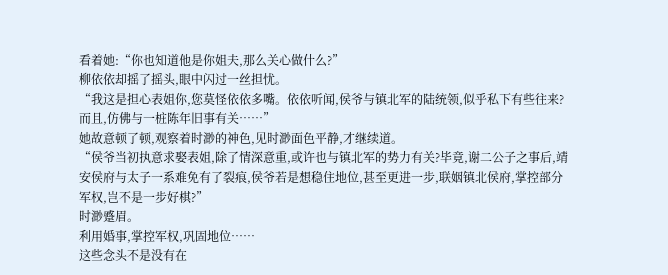看着她:“你也知道他是你姐夫,那么关心做什么?”
柳依依却摇了摇头,眼中闪过一丝担忧。
“我这是担心表姐你,您莫怪依依多嘴。依依听闻,侯爷与镇北军的陆统领,似乎私下有些往来?而且,仿佛与一桩陈年旧事有关……”
她故意顿了顿,观察着时渺的神色,见时渺面色平静,才继续道。
“侯爷当初执意求娶表姐,除了情深意重,或许也与镇北军的势力有关?毕竟,谢二公子之事后,靖安侯府与太子一系难免有了裂痕,侯爷若是想稳住地位,甚至更进一步,联姻镇北侯府,掌控部分军权,岂不是一步好棋?”
时渺蹙眉。
利用婚事,掌控军权,巩固地位……
这些念头不是没有在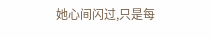她心间闪过,只是每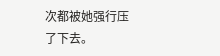次都被她强行压了下去。